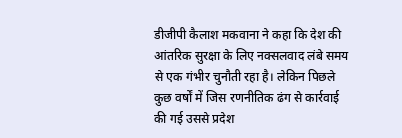डीजीपी कैलाश मकवाना ने कहा कि देश की आंतरिक सुरक्षा के लिए नक्सलवाद लंबे समय से एक गंभीर चुनौती रहा है। लेकिन पिछले कुछ वर्षों में जिस रणनीतिक ढंग से कार्रवाई की गई उससे प्रदेश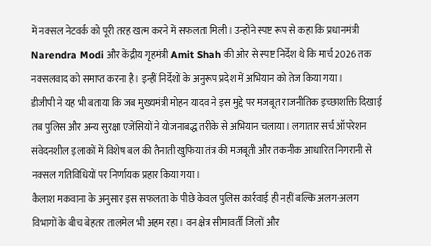में नक्सल नेटवर्क को पूरी तरह खत्म करने में सफलता मिली। उन्होंने स्पष्ट रूप से कहा कि प्रधानमंत्री Narendra Modi और केंद्रीय गृहमंत्री Amit Shah की ओर से स्पष्ट निर्देश थे कि मार्च 2026 तक नक्सलवाद को समाप्त करना है। इन्हीं निर्देशों के अनुरूप प्रदेश में अभियान को तेज किया गया।
डीजीपी ने यह भी बताया कि जब मुख्यमंत्री मोहन यादव ने इस मुद्दे पर मजबूत राजनीतिक इच्छाशक्ति दिखाई तब पुलिस और अन्य सुरक्षा एजेंसियों ने योजनाबद्ध तरीके से अभियान चलाया। लगातार सर्च ऑपरेशन संवेदनशील इलाकों में विशेष बल की तैनाती खुफिया तंत्र की मजबूती और तकनीक आधारित निगरानी से नक्सल गतिविधियों पर निर्णायक प्रहार किया गया।
कैलाश मकवाना के अनुसार इस सफलता के पीछे केवल पुलिस कार्रवाई ही नहीं बल्कि अलग-अलग विभागों के बीच बेहतर तालमेल भी अहम रहा। वन क्षेत्र सीमावर्ती जिलों और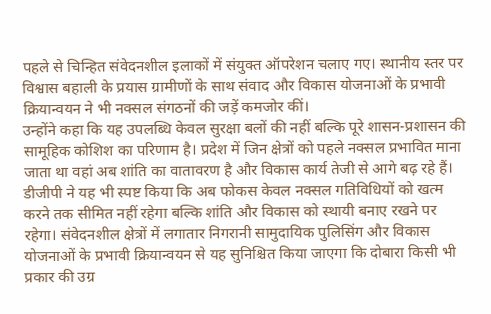पहले से चिन्हित संवेदनशील इलाकों में संयुक्त ऑपरेशन चलाए गए। स्थानीय स्तर पर विश्वास बहाली के प्रयास ग्रामीणों के साथ संवाद और विकास योजनाओं के प्रभावी क्रियान्वयन ने भी नक्सल संगठनों की जड़ें कमजोर कीं।
उन्होंने कहा कि यह उपलब्धि केवल सुरक्षा बलों की नहीं बल्कि पूरे शासन-प्रशासन की सामूहिक कोशिश का परिणाम है। प्रदेश में जिन क्षेत्रों को पहले नक्सल प्रभावित माना जाता था वहां अब शांति का वातावरण है और विकास कार्य तेजी से आगे बढ़ रहे हैं।
डीजीपी ने यह भी स्पष्ट किया कि अब फोकस केवल नक्सल गतिविधियों को खत्म करने तक सीमित नहीं रहेगा बल्कि शांति और विकास को स्थायी बनाए रखने पर रहेगा। संवेदनशील क्षेत्रों में लगातार निगरानी सामुदायिक पुलिसिंग और विकास योजनाओं के प्रभावी क्रियान्वयन से यह सुनिश्चित किया जाएगा कि दोबारा किसी भी प्रकार की उग्र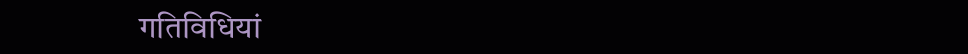गतिविधियां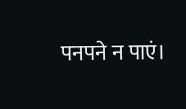पनपने न पाएं।